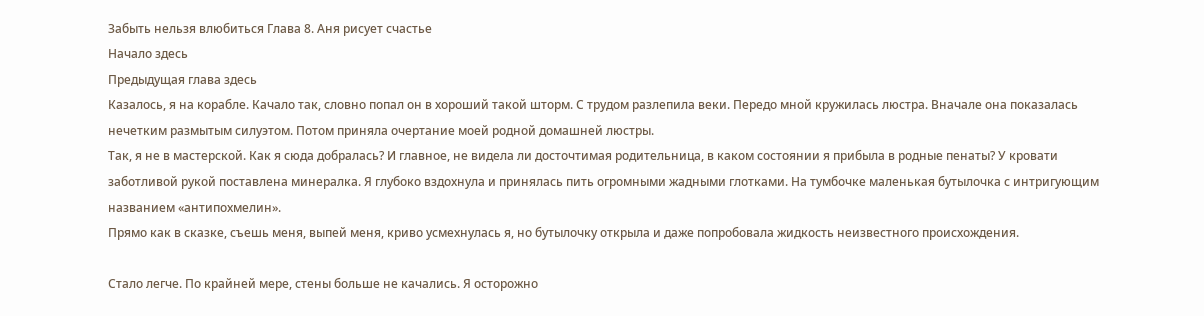Забыть нельзя влюбиться Глава 8. Аня рисует счастье
Начало здесь
Предыдущая глава здесь
Казалось, я на корабле. Качало так, словно попал он в хороший такой шторм. С трудом разлепила веки. Передо мной кружилась люстра. Вначале она показалась нечетким размытым силуэтом. Потом приняла очертание моей родной домашней люстры.
Так, я не в мастерской. Как я сюда добралась? И главное, не видела ли досточтимая родительница, в каком состоянии я прибыла в родные пенаты? У кровати заботливой рукой поставлена минералка. Я глубоко вздохнула и принялась пить огромными жадными глотками. На тумбочке маленькая бутылочка с интригующим названием «антипохмелин».
Прямо как в сказке, съешь меня, выпей меня, криво усмехнулась я, но бутылочку открыла и даже попробовала жидкость неизвестного происхождения.

Стало легче. По крайней мере, стены больше не качались. Я осторожно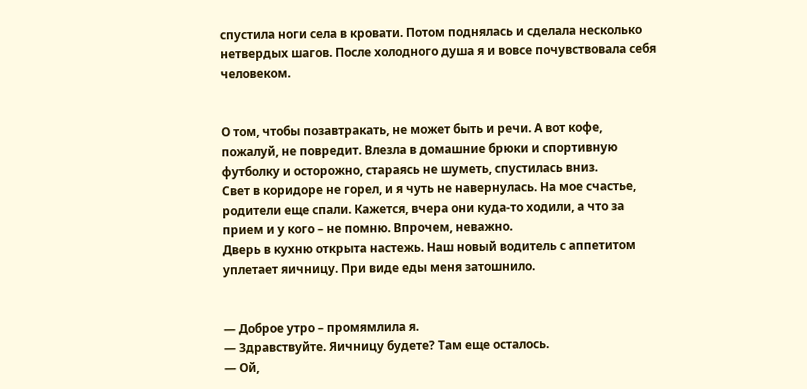спустила ноги села в кровати. Потом поднялась и сделала несколько нетвердых шагов. После холодного душа я и вовсе почувствовала себя человеком.


О том, чтобы позавтракать, не может быть и речи. А вот кофе, пожалуй, не повредит. Влезла в домашние брюки и спортивную футболку и осторожно, стараясь не шуметь, спустилась вниз.
Свет в коридоре не горел, и я чуть не навернулась. На мое счастье, родители еще спали. Кажется, вчера они куда-то ходили, а что за прием и у кого – не помню. Впрочем, неважно.
Дверь в кухню открыта настежь. Наш новый водитель с аппетитом уплетает яичницу. При виде еды меня затошнило.


— Доброе утро – промямлила я.
— Здравствуйте. Яичницу будете? Там еще осталось.
— Ой,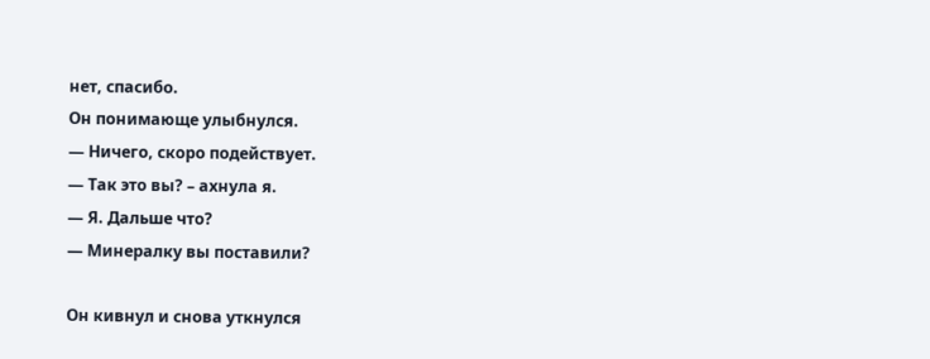нет, спасибо.
Он понимающе улыбнулся.
— Ничего, скоро подействует.
— Так это вы? – ахнула я.
— Я. Дальше что?
— Минералку вы поставили?

Он кивнул и снова уткнулся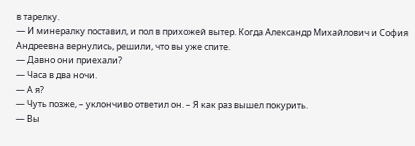в тарелку.
— И минералку поставил, и пол в прихожей вытер. Когда Александр Михайлович и София Андреевна вернулись, решили, что вы уже спите.
— Давно они приехали?
— Часа в два ночи.
— А я?
— Чуть позже, – уклончиво ответил он. – Я как раз вышел покурить.
— Вы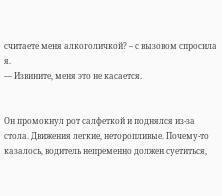считаете меня алкоголичкой? – с вызовом спросила я.
— Извините, меня это не касается.


Он промокнул рот салфеткой и поднялся из-за стола. Движения легкие, неторопливые. Почему-то казалось, водитель непременно должен суетиться,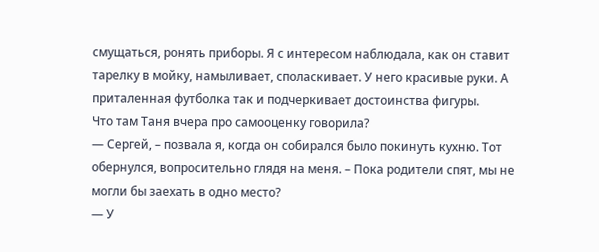смущаться, ронять приборы. Я с интересом наблюдала, как он ставит тарелку в мойку, намыливает, споласкивает. У него красивые руки. А приталенная футболка так и подчеркивает достоинства фигуры.
Что там Таня вчера про самооценку говорила?
— Сергей, – позвала я, когда он собирался было покинуть кухню. Тот обернулся, вопросительно глядя на меня. – Пока родители спят, мы не могли бы заехать в одно место?
— У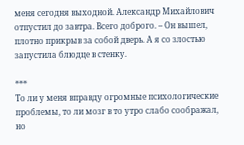меня сегодня выходной. Александр Михайлович отпустил до завтра. Всего доброго. – Он вышел, плотно прикрыв за собой дверь. А я со злостью запустила блюдце в стенку.

***
То ли у меня вправду огромные психологические проблемы, то ли мозг в то утро слабо соображал, но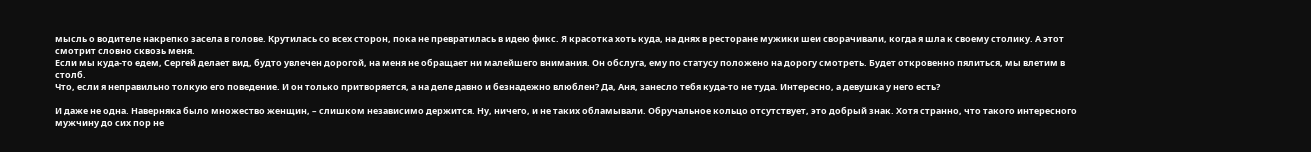мысль о водителе накрепко засела в голове. Крутилась со всех сторон, пока не превратилась в идею фикс. Я красотка хоть куда, на днях в ресторане мужики шеи сворачивали, когда я шла к своему столику. А этот смотрит словно сквозь меня.
Если мы куда-то едем, Сергей делает вид, будто увлечен дорогой, на меня не обращает ни малейшего внимания. Он обслуга, ему по статусу положено на дорогу смотреть. Будет откровенно пялиться, мы влетим в столб.
Что, если я неправильно толкую его поведение. И он только притворяется, а на деле давно и безнадежно влюблен? Да, Аня, занесло тебя куда-то не туда. Интересно, а девушка у него есть?

И даже не одна. Наверняка было множество женщин, – слишком независимо держится. Ну, ничего, и не таких обламывали. Обручальное кольцо отсутствует, это добрый знак. Хотя странно, что такого интересного мужчину до сих пор не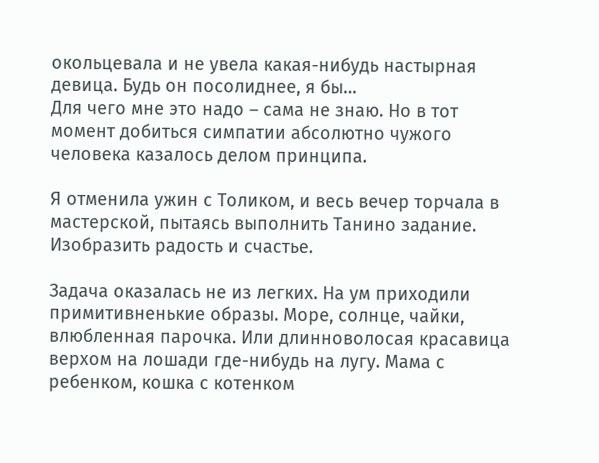окольцевала и не увела какая-нибудь настырная девица. Будь он посолиднее, я бы…
Для чего мне это надо – сама не знаю. Но в тот момент добиться симпатии абсолютно чужого человека казалось делом принципа.

Я отменила ужин с Толиком, и весь вечер торчала в мастерской, пытаясь выполнить Танино задание. Изобразить радость и счастье.

Задача оказалась не из легких. На ум приходили примитивненькие образы. Море, солнце, чайки, влюбленная парочка. Или длинноволосая красавица верхом на лошади где-нибудь на лугу. Мама с ребенком, кошка с котенком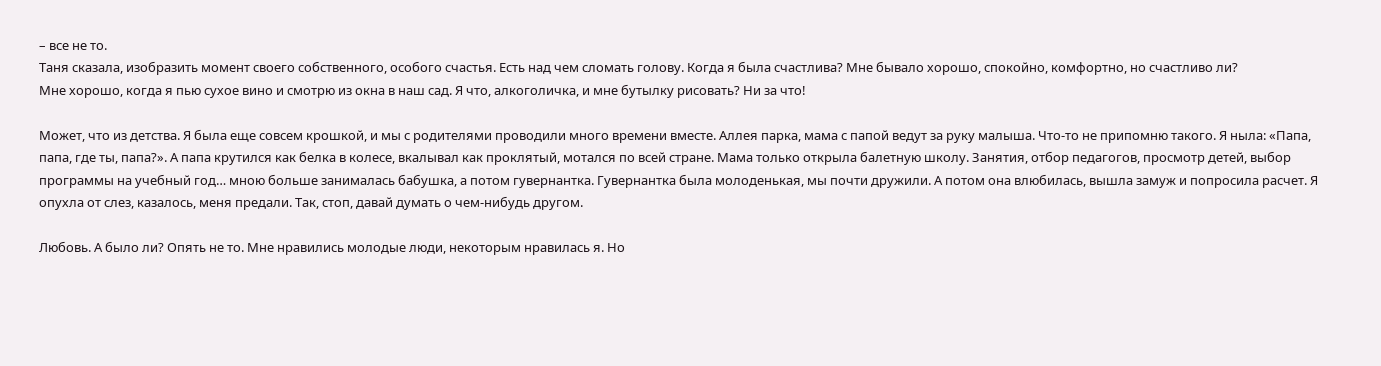– все не то.
Таня сказала, изобразить момент своего собственного, особого счастья. Есть над чем сломать голову. Когда я была счастлива? Мне бывало хорошо, спокойно, комфортно, но счастливо ли?
Мне хорошо, когда я пью сухое вино и смотрю из окна в наш сад. Я что, алкоголичка, и мне бутылку рисовать? Ни за что!

Может, что из детства. Я была еще совсем крошкой, и мы с родителями проводили много времени вместе. Аллея парка, мама с папой ведут за руку малыша. Что-то не припомню такого. Я ныла: «Папа, папа, где ты, папа?». А папа крутился как белка в колесе, вкалывал как проклятый, мотался по всей стране. Мама только открыла балетную школу. Занятия, отбор педагогов, просмотр детей, выбор программы на учебный год… мною больше занималась бабушка, а потом гувернантка. Гувернантка была молоденькая, мы почти дружили. А потом она влюбилась, вышла замуж и попросила расчет. Я опухла от слез, казалось, меня предали. Так, стоп, давай думать о чем-нибудь другом.

Любовь. А было ли? Опять не то. Мне нравились молодые люди, некоторым нравилась я. Но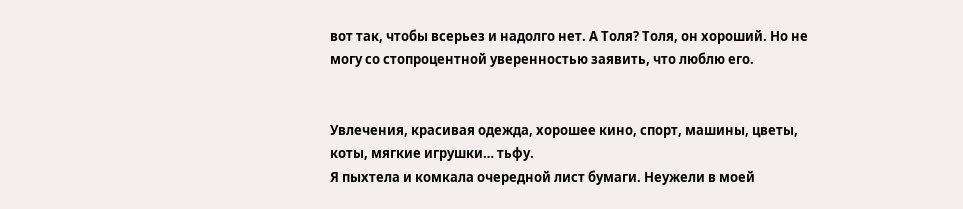вот так, чтобы всерьез и надолго нет. А Толя? Толя, он хороший. Но не могу со стопроцентной уверенностью заявить, что люблю его.


Увлечения, красивая одежда, хорошее кино, спорт, машины, цветы, коты, мягкие игрушки… тьфу.
Я пыхтела и комкала очередной лист бумаги. Неужели в моей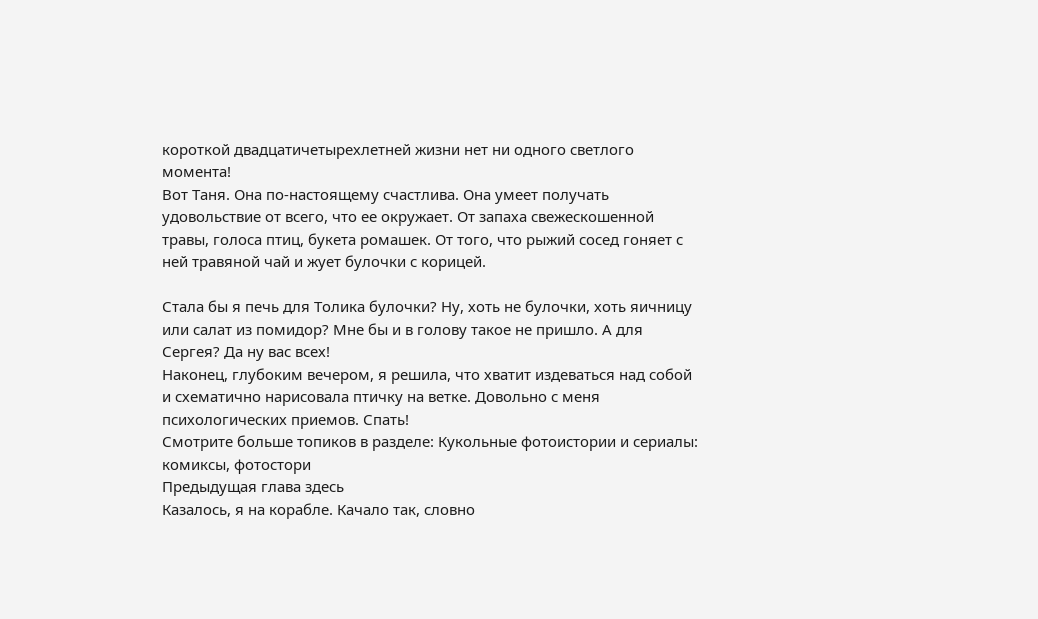короткой двадцатичетырехлетней жизни нет ни одного светлого момента!
Вот Таня. Она по-настоящему счастлива. Она умеет получать удовольствие от всего, что ее окружает. От запаха свежескошенной травы, голоса птиц, букета ромашек. От того, что рыжий сосед гоняет с ней травяной чай и жует булочки с корицей.

Стала бы я печь для Толика булочки? Ну, хоть не булочки, хоть яичницу или салат из помидор? Мне бы и в голову такое не пришло. А для Сергея? Да ну вас всех!
Наконец, глубоким вечером, я решила, что хватит издеваться над собой и схематично нарисовала птичку на ветке. Довольно с меня психологических приемов. Спать!
Смотрите больше топиков в разделе: Кукольные фотоистории и сериалы: комиксы, фотостори
Предыдущая глава здесь
Казалось, я на корабле. Качало так, словно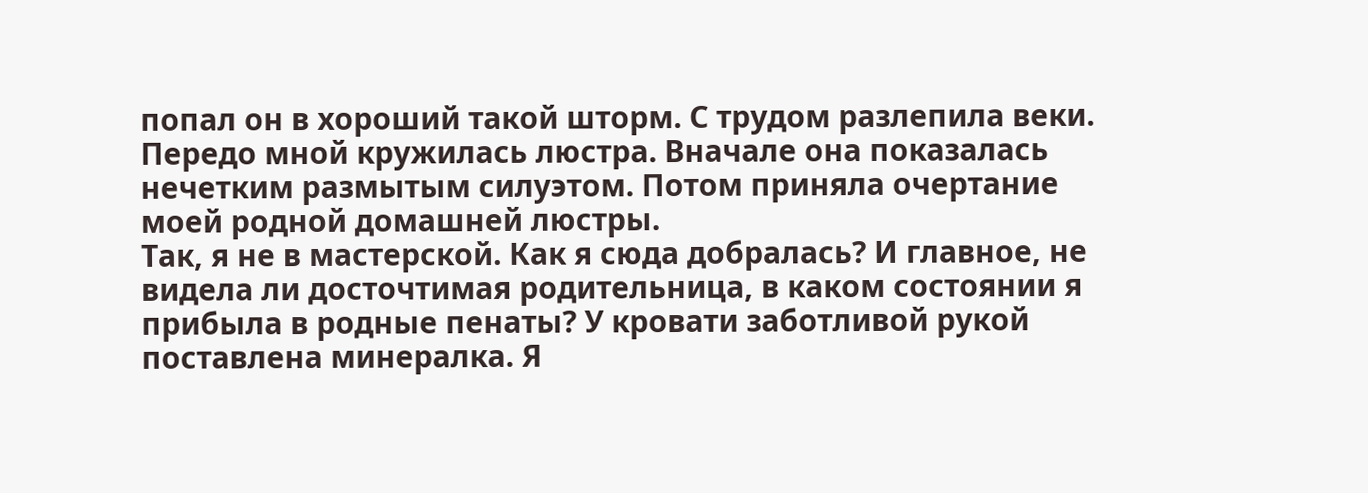попал он в хороший такой шторм. С трудом разлепила веки. Передо мной кружилась люстра. Вначале она показалась нечетким размытым силуэтом. Потом приняла очертание моей родной домашней люстры.
Так, я не в мастерской. Как я сюда добралась? И главное, не видела ли досточтимая родительница, в каком состоянии я прибыла в родные пенаты? У кровати заботливой рукой поставлена минералка. Я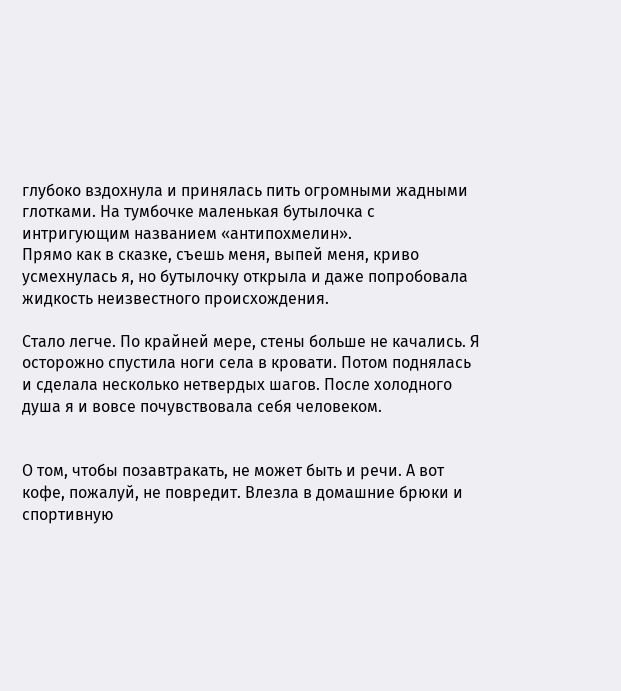глубоко вздохнула и принялась пить огромными жадными глотками. На тумбочке маленькая бутылочка с интригующим названием «антипохмелин».
Прямо как в сказке, съешь меня, выпей меня, криво усмехнулась я, но бутылочку открыла и даже попробовала жидкость неизвестного происхождения.

Стало легче. По крайней мере, стены больше не качались. Я осторожно спустила ноги села в кровати. Потом поднялась и сделала несколько нетвердых шагов. После холодного душа я и вовсе почувствовала себя человеком.


О том, чтобы позавтракать, не может быть и речи. А вот кофе, пожалуй, не повредит. Влезла в домашние брюки и спортивную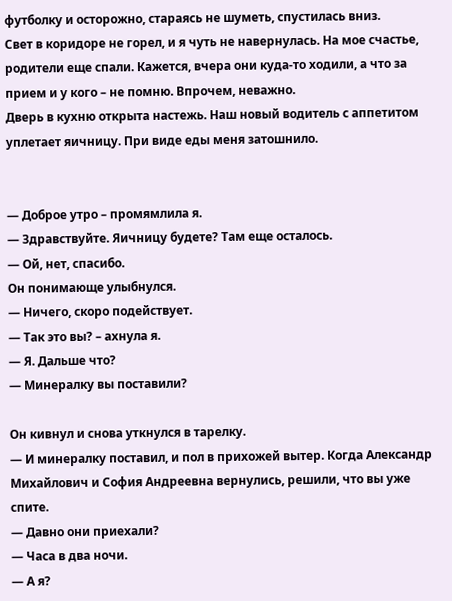футболку и осторожно, стараясь не шуметь, спустилась вниз.
Свет в коридоре не горел, и я чуть не навернулась. На мое счастье, родители еще спали. Кажется, вчера они куда-то ходили, а что за прием и у кого – не помню. Впрочем, неважно.
Дверь в кухню открыта настежь. Наш новый водитель с аппетитом уплетает яичницу. При виде еды меня затошнило.


— Доброе утро – промямлила я.
— Здравствуйте. Яичницу будете? Там еще осталось.
— Ой, нет, спасибо.
Он понимающе улыбнулся.
— Ничего, скоро подействует.
— Так это вы? – ахнула я.
— Я. Дальше что?
— Минералку вы поставили?

Он кивнул и снова уткнулся в тарелку.
— И минералку поставил, и пол в прихожей вытер. Когда Александр Михайлович и София Андреевна вернулись, решили, что вы уже спите.
— Давно они приехали?
— Часа в два ночи.
— А я?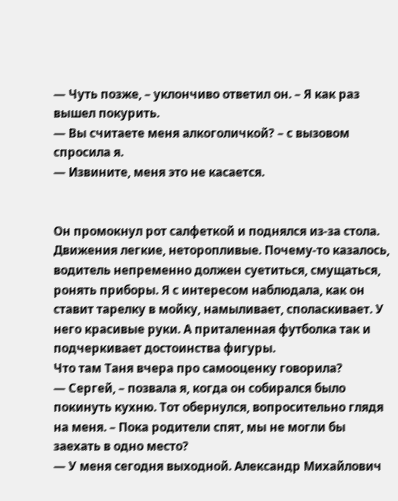— Чуть позже, – уклончиво ответил он. – Я как раз вышел покурить.
— Вы считаете меня алкоголичкой? – с вызовом спросила я.
— Извините, меня это не касается.


Он промокнул рот салфеткой и поднялся из-за стола. Движения легкие, неторопливые. Почему-то казалось, водитель непременно должен суетиться, смущаться, ронять приборы. Я с интересом наблюдала, как он ставит тарелку в мойку, намыливает, споласкивает. У него красивые руки. А приталенная футболка так и подчеркивает достоинства фигуры.
Что там Таня вчера про самооценку говорила?
— Сергей, – позвала я, когда он собирался было покинуть кухню. Тот обернулся, вопросительно глядя на меня. – Пока родители спят, мы не могли бы заехать в одно место?
— У меня сегодня выходной. Александр Михайлович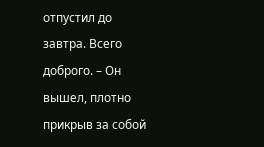отпустил до завтра. Всего доброго. – Он вышел, плотно прикрыв за собой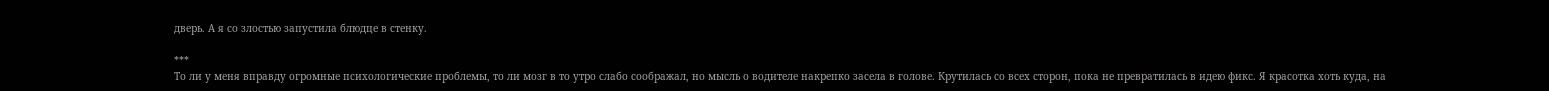дверь. А я со злостью запустила блюдце в стенку.

***
То ли у меня вправду огромные психологические проблемы, то ли мозг в то утро слабо соображал, но мысль о водителе накрепко засела в голове. Крутилась со всех сторон, пока не превратилась в идею фикс. Я красотка хоть куда, на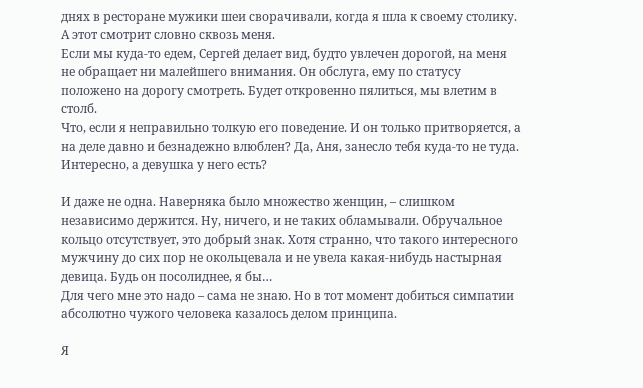днях в ресторане мужики шеи сворачивали, когда я шла к своему столику. А этот смотрит словно сквозь меня.
Если мы куда-то едем, Сергей делает вид, будто увлечен дорогой, на меня не обращает ни малейшего внимания. Он обслуга, ему по статусу положено на дорогу смотреть. Будет откровенно пялиться, мы влетим в столб.
Что, если я неправильно толкую его поведение. И он только притворяется, а на деле давно и безнадежно влюблен? Да, Аня, занесло тебя куда-то не туда. Интересно, а девушка у него есть?

И даже не одна. Наверняка было множество женщин, – слишком независимо держится. Ну, ничего, и не таких обламывали. Обручальное кольцо отсутствует, это добрый знак. Хотя странно, что такого интересного мужчину до сих пор не окольцевала и не увела какая-нибудь настырная девица. Будь он посолиднее, я бы…
Для чего мне это надо – сама не знаю. Но в тот момент добиться симпатии абсолютно чужого человека казалось делом принципа.

Я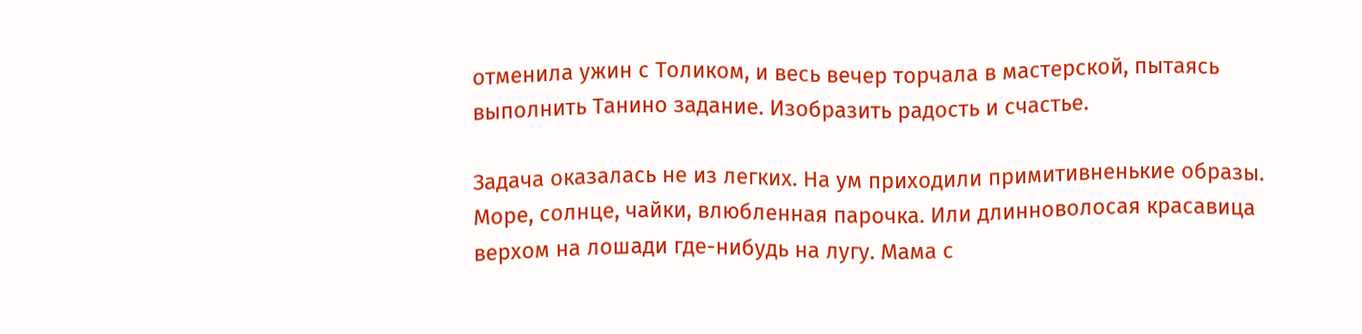отменила ужин с Толиком, и весь вечер торчала в мастерской, пытаясь выполнить Танино задание. Изобразить радость и счастье.

Задача оказалась не из легких. На ум приходили примитивненькие образы. Море, солнце, чайки, влюбленная парочка. Или длинноволосая красавица верхом на лошади где-нибудь на лугу. Мама с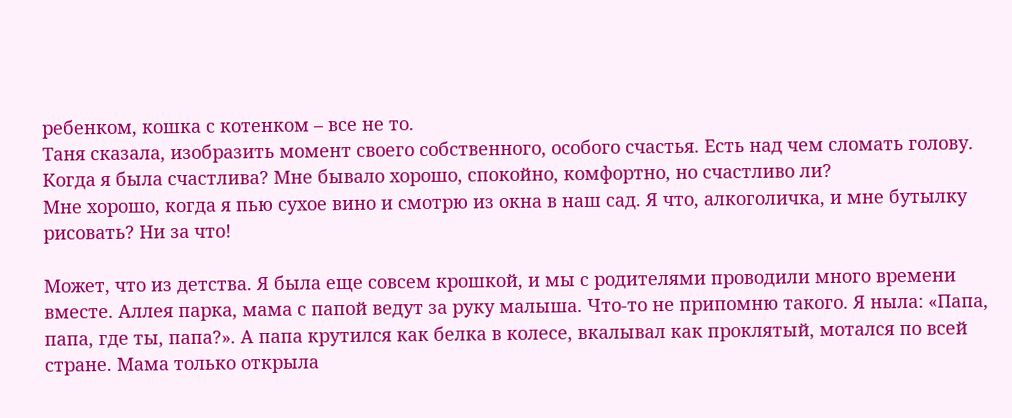ребенком, кошка с котенком – все не то.
Таня сказала, изобразить момент своего собственного, особого счастья. Есть над чем сломать голову. Когда я была счастлива? Мне бывало хорошо, спокойно, комфортно, но счастливо ли?
Мне хорошо, когда я пью сухое вино и смотрю из окна в наш сад. Я что, алкоголичка, и мне бутылку рисовать? Ни за что!

Может, что из детства. Я была еще совсем крошкой, и мы с родителями проводили много времени вместе. Аллея парка, мама с папой ведут за руку малыша. Что-то не припомню такого. Я ныла: «Папа, папа, где ты, папа?». А папа крутился как белка в колесе, вкалывал как проклятый, мотался по всей стране. Мама только открыла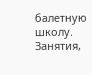балетную школу. Занятия,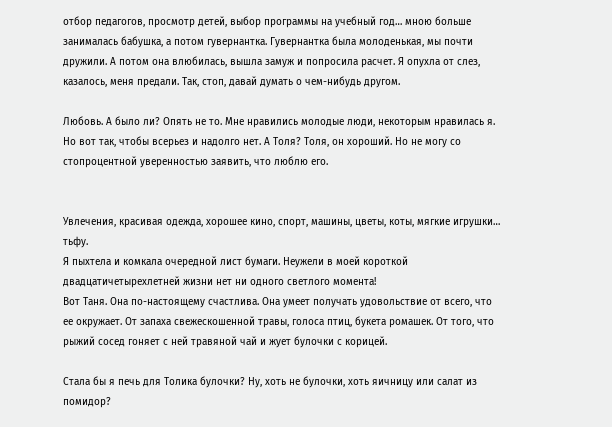отбор педагогов, просмотр детей, выбор программы на учебный год… мною больше занималась бабушка, а потом гувернантка. Гувернантка была молоденькая, мы почти дружили. А потом она влюбилась, вышла замуж и попросила расчет. Я опухла от слез, казалось, меня предали. Так, стоп, давай думать о чем-нибудь другом.

Любовь. А было ли? Опять не то. Мне нравились молодые люди, некоторым нравилась я. Но вот так, чтобы всерьез и надолго нет. А Толя? Толя, он хороший. Но не могу со стопроцентной уверенностью заявить, что люблю его.


Увлечения, красивая одежда, хорошее кино, спорт, машины, цветы, коты, мягкие игрушки… тьфу.
Я пыхтела и комкала очередной лист бумаги. Неужели в моей короткой двадцатичетырехлетней жизни нет ни одного светлого момента!
Вот Таня. Она по-настоящему счастлива. Она умеет получать удовольствие от всего, что ее окружает. От запаха свежескошенной травы, голоса птиц, букета ромашек. От того, что рыжий сосед гоняет с ней травяной чай и жует булочки с корицей.

Стала бы я печь для Толика булочки? Ну, хоть не булочки, хоть яичницу или салат из помидор?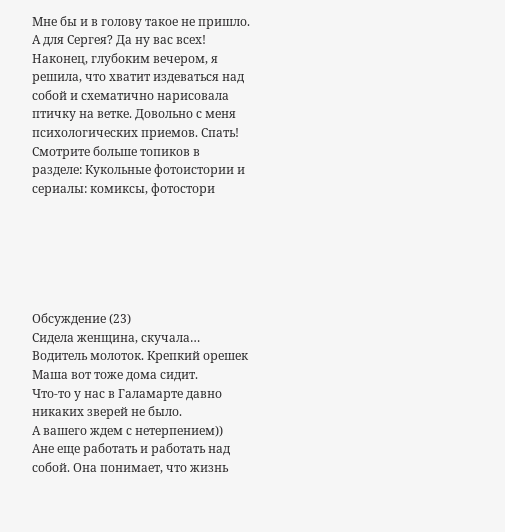Мне бы и в голову такое не пришло. А для Сергея? Да ну вас всех!
Наконец, глубоким вечером, я решила, что хватит издеваться над собой и схематично нарисовала птичку на ветке. Довольно с меня психологических приемов. Спать!
Смотрите больше топиков в разделе: Кукольные фотоистории и сериалы: комиксы, фотостори






Обсуждение (23)
Сидела женщина, скучала…
Водитель молоток. Крепкий орешек
Маша вот тоже дома сидит.
Что-то у нас в Галамарте давно никаких зверей не было.
А вашего ждем с нетерпением))
Ане еще работать и работать над собой. Она понимает, что жизнь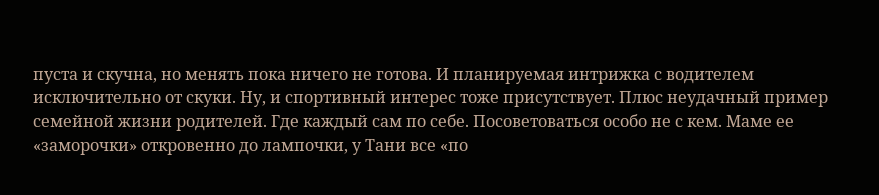пуста и скучна, но менять пока ничего не готова. И планируемая интрижка с водителем исключительно от скуки. Ну, и спортивный интерес тоже присутствует. Плюс неудачный пример семейной жизни родителей. Где каждый сам по себе. Посоветоваться особо не с кем. Маме ее «заморочки» откровенно до лампочки, у Тани все «по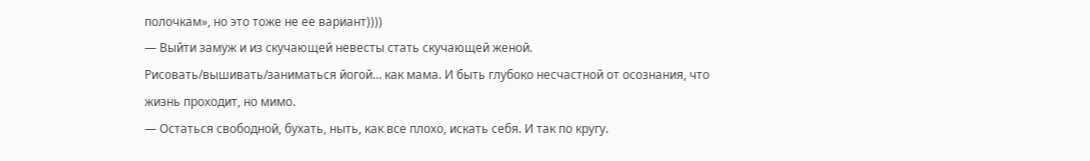полочкам», но это тоже не ее вариант))))
— Выйти замуж и из скучающей невесты стать скучающей женой. Рисовать/вышивать/заниматься йогой… как мама. И быть глубоко несчастной от осознания, что жизнь проходит, но мимо.
— Остаться свободной, бухать, ныть, как все плохо, искать себя. И так по кругу.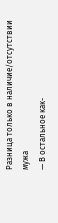Разница только в наличие/отсутствии мужа
— В остальное как-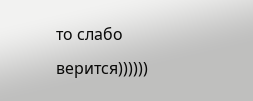то слабо верится))))))